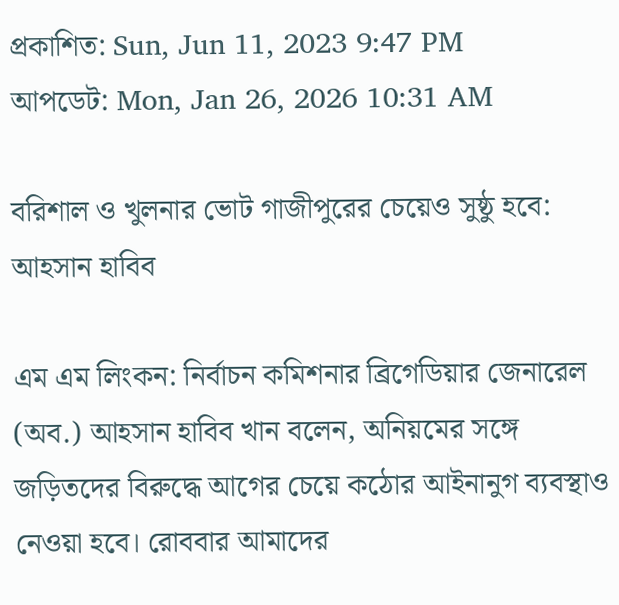প্রকাশিত: Sun, Jun 11, 2023 9:47 PM
আপডেট: Mon, Jan 26, 2026 10:31 AM

বরিশাল ও খুলনার ভোট গাজীপুরের চেয়েও সুষ্ঠু হবে: আহসান হাবিব

এম এম লিংকন: নির্বাচন কমিশনার ব্রিগেডিয়ার জেনারেল (অব.) আহসান হাবিব খান বলেন, অনিয়মের সঙ্গে জড়িতদের বিরুদ্ধে আগের চেয়ে কঠোর আইনানুগ ব্যবস্থাও নেওয়া হবে। রোববার আমাদের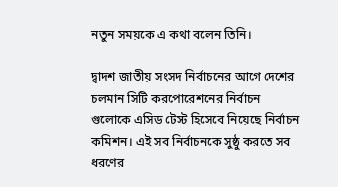নতুন সময়কে এ কথা বলেন তিনি।

দ্বাদশ জাতীয় সংসদ নির্বাচনের আগে দেশের চলমান সিটি করপোরেশনের নির্বাচন গুলোকে এসিড টেস্ট হিসেবে নিয়েছে নির্বাচন কমিশন। এই সব নির্বাচনকে সুষ্ঠু করতে সব ধরণের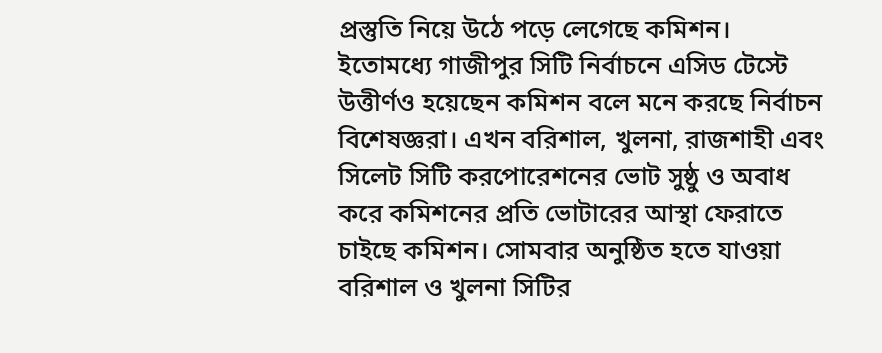প্রস্তুতি নিয়ে উঠে পড়ে লেগেছে কমিশন। ইতোমধ্যে গাজীপুর সিটি নির্বাচনে এসিড টেস্টে উত্তীর্ণও হয়েছেন কমিশন বলে মনে করছে নির্বাচন বিশেষজ্ঞরা। এখন বরিশাল, খুলনা, রাজশাহী এবং সিলেট সিটি করপোরেশনের ভোট সুষ্ঠু ও অবাধ করে কমিশনের প্রতি ভোটারের আস্থা ফেরাতে চাইছে কমিশন। সোমবার অনুষ্ঠিত হতে যাওয়া বরিশাল ও খুলনা সিটির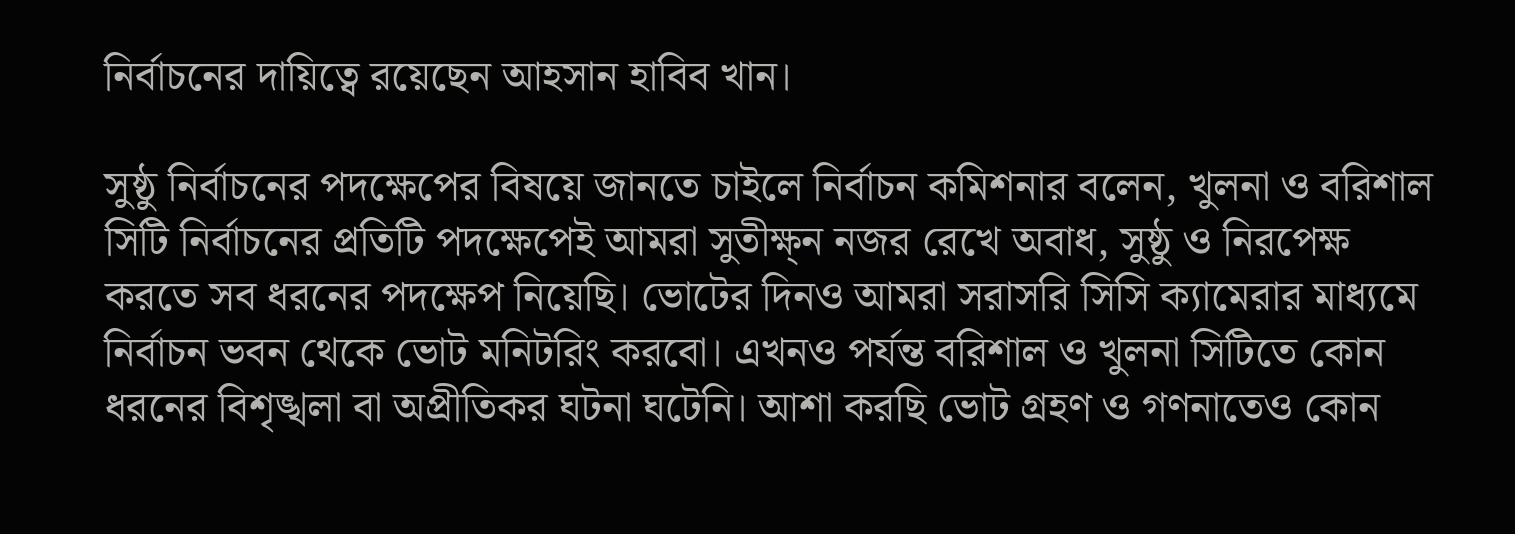নির্বাচনের দায়িত্বে রয়েছেন আহসান হাবিব খান।

সুষ্ঠু নির্বাচনের পদক্ষেপের বিষয়ে জানতে চাইলে নির্বাচন কমিশনার বলেন, খুলনা ও বরিশাল সিটি নির্বাচনের প্রতিটি পদক্ষেপেই আমরা সুতীক্ষ্ন নজর রেখে অবাধ, সুষ্ঠু ও নিরপেক্ষ করতে সব ধরনের পদক্ষেপ নিয়েছি। ভোটের দিনও আমরা সরাসরি সিসি ক্যামেরার মাধ্যমে নির্বাচন ভবন থেকে ভোট মনিটরিং করবো। এখনও পর্যন্ত বরিশাল ও খুলনা সিটিতে কোন ধরনের বিশৃঙ্খলা বা অপ্রীতিকর ঘটনা ঘটেনি। আশা করছি ভোট গ্রহণ ও গণনাতেও কোন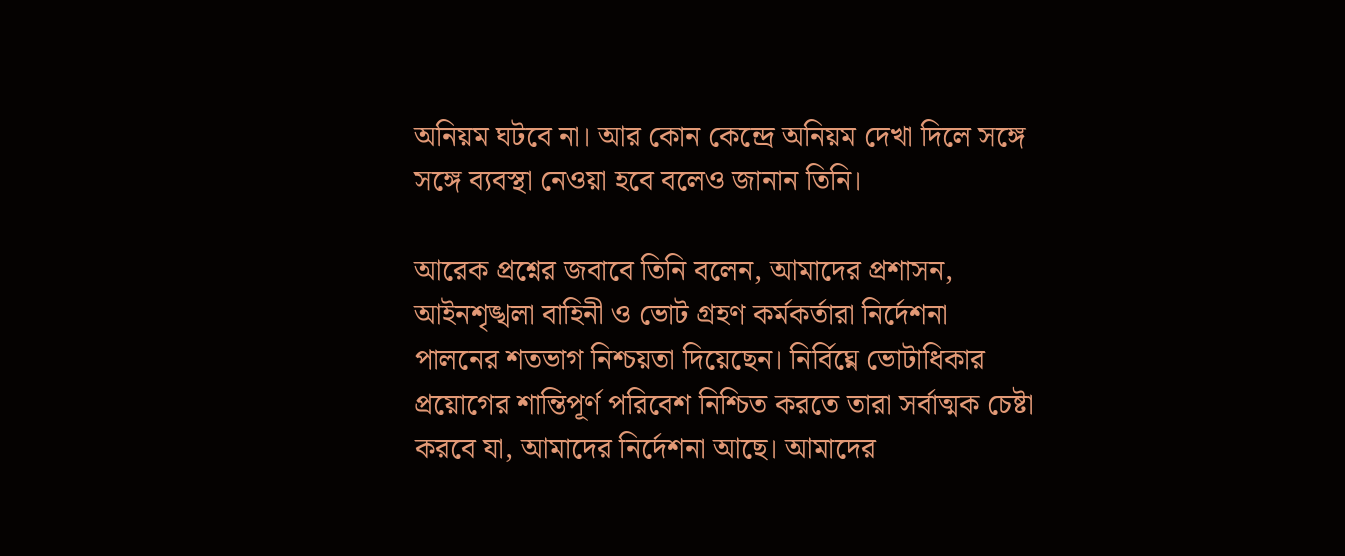অনিয়ম ঘটবে না। আর কোন কেন্দ্রে অনিয়ম দেখা দিলে সঙ্গে সঙ্গে ব্যবস্থা নেওয়া হবে বলেও জানান তিনি।

আরেক প্রশ্নের জবাবে তিনি বলেন, আমাদের প্রশাসন, আইনশৃঙ্খলা বাহিনী ও ভোট গ্রহণ কর্মকর্তারা নির্দেশনা পালনের শতভাগ নিশ্চয়তা দিয়েছেন। নির্বিঘ্নে ভোটাধিকার প্রয়োগের শান্তিপূর্ণ পরিবেশ নিশ্চিত করতে তারা সর্বাত্মক চেষ্টা করবে যা, আমাদের নির্দেশনা আছে। আমাদের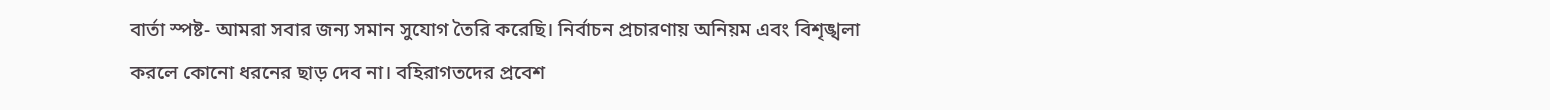বার্তা স্পষ্ট- আমরা সবার জন্য সমান সুযোগ তৈরি করেছি। নির্বাচন প্রচারণায় অনিয়ম এবং বিশৃঙ্খলা করলে কোনো ধরনের ছাড় দেব না। বহিরাগতদের প্রবেশ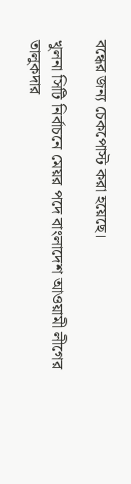বন্ধের জন্য চেকপোস্ট করা হয়েছে।

খুলনা সিটি নির্বাচনে মেয়র পদে বাংলাদেশ আওয়ামী লীগের তালুকদার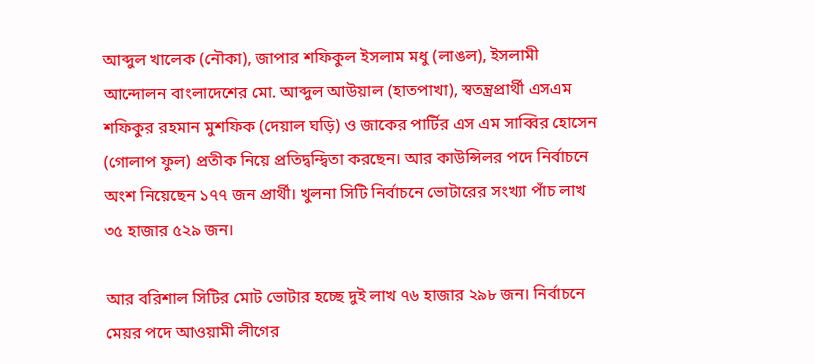আব্দুল খালেক (নৌকা), জাপার শফিকুল ইসলাম মধু (লাঙল), ইসলামী আন্দোলন বাংলাদেশের মো. আব্দুল আউয়াল (হাতপাখা), স্বতন্ত্রপ্রার্থী এসএম শফিকুর রহমান মুশফিক (দেয়াল ঘড়ি) ও জাকের পার্টির এস এম সাব্বির হোসেন (গোলাপ ফুল) প্রতীক নিয়ে প্রতিদ্বন্দ্বিতা করছেন। আর কাউন্সিলর পদে নির্বাচনে অংশ নিয়েছেন ১৭৭ জন প্রার্থী। খুলনা সিটি নির্বাচনে ভোটারের সংখ্যা পাঁচ লাখ ৩৫ হাজার ৫২৯ জন।

আর বরিশাল সিটির মোট ভোটার হচ্ছে দুই লাখ ৭৬ হাজার ২৯৮ জন। নির্বাচনে মেয়র পদে আওয়ামী লীগের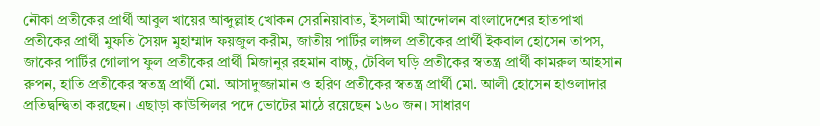নৌকা প্রতীকের প্রার্থী আবুল খায়ের আব্দুল্লাহ খোকন সেরনিয়াবাত, ইসলামী আন্দোলন বাংলাদেশের হাতপাখা প্রতীকের প্রার্থী মুফতি সৈয়দ মুহাম্মাদ ফয়জুল করীম, জাতীয় পার্টির লাঙ্গল প্রতীকের প্রার্থী ইকবাল হোসেন তাপস, জাকের পার্টির গোলাপ ফুল প্রতীকের প্রার্থী মিজানুর রহমান বাচ্চু, টেবিল ঘড়ি প্রতীকের স্বতন্ত্র প্রার্থী কামরুল আহসান রুপন, হাতি প্রতীকের স্বতন্ত্র প্রার্থী মো. আসাদুজ্জামান ও হরিণ প্রতীকের স্বতন্ত্র প্রার্থী মো. আলী হোসেন হাওলাদার প্রতিদ্বন্দ্বিতা করছেন। এছাড়া কাউন্সিলর পদে ভোটের মাঠে রয়েছেন ১৬০ জন। সাধারণ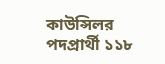কাউন্সিলর পদপ্রার্থী ১১৮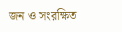জন ও সংরক্ষিত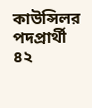কাউন্সিলর পদপ্রার্থী ৪২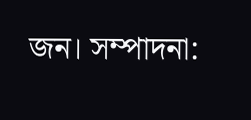জন। সম্পাদনা: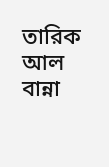তারিক আল বান্না